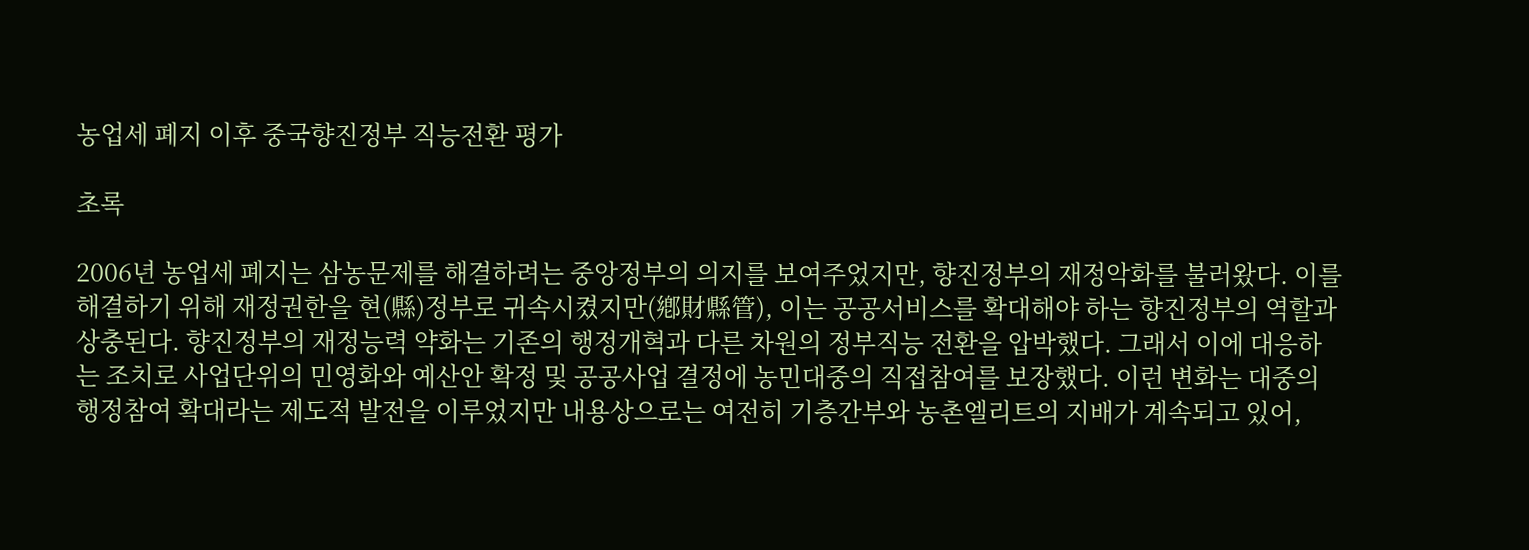농업세 폐지 이후 중국향진정부 직능전환 평가

초록

2006년 농업세 폐지는 삼농문제를 해결하려는 중앙정부의 의지를 보여주었지만, 향진정부의 재정악화를 불러왔다. 이를 해결하기 위해 재정권한을 현(縣)정부로 귀속시켰지만(鄕財縣管), 이는 공공서비스를 확대해야 하는 향진정부의 역할과 상충된다. 향진정부의 재정능력 약화는 기존의 행정개혁과 다른 차원의 정부직능 전환을 압박했다. 그래서 이에 대응하는 조치로 사업단위의 민영화와 예산안 확정 및 공공사업 결정에 농민대중의 직접참여를 보장했다. 이런 변화는 대중의 행정참여 확대라는 제도적 발전을 이루었지만 내용상으로는 여전히 기층간부와 농촌엘리트의 지배가 계속되고 있어,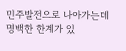민주발전으로 나아가는데 명백한 한계가 있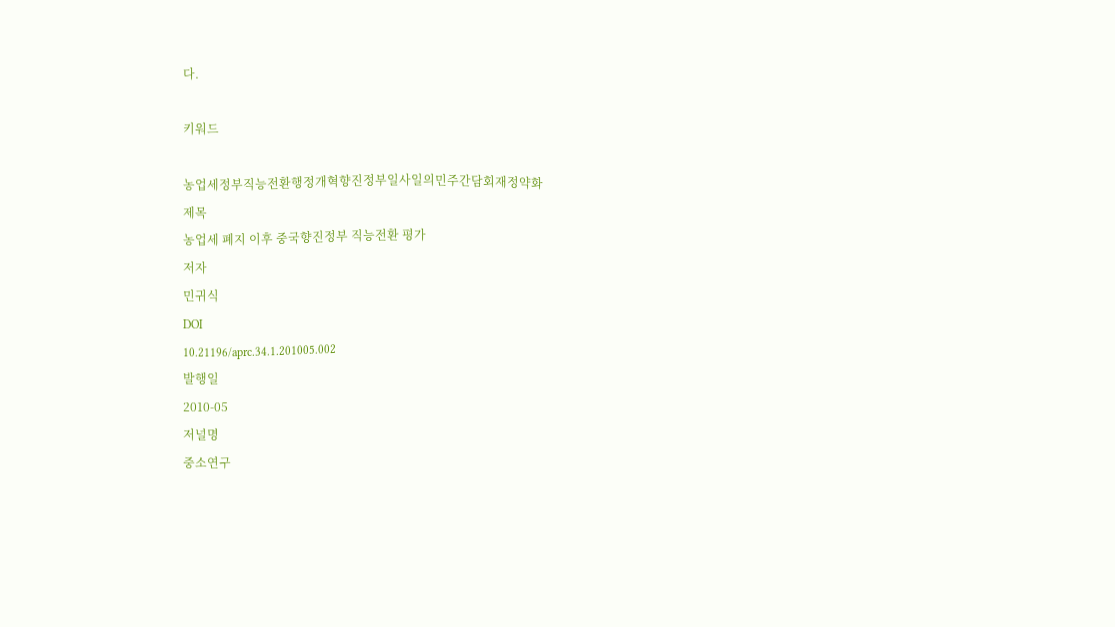다.

키워드

농업세정부직능전환행정개혁향진정부일사일의민주간담회재정약화
제목
농업세 폐지 이후 중국향진정부 직능전환 평가
저자
민귀식
DOI
10.21196/aprc.34.1.201005.002
발행일
2010-05
저널명
중소연구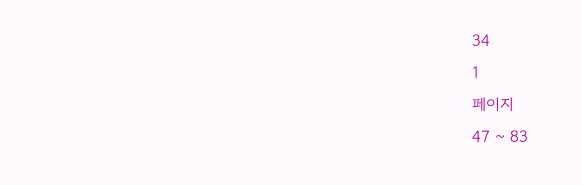34
1
페이지
47 ~ 83